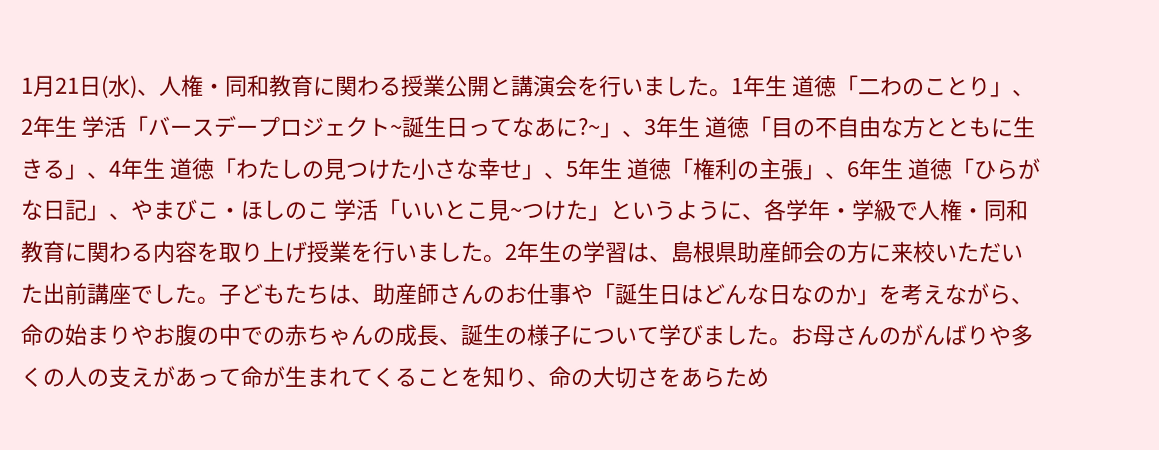1月21日(水)、人権・同和教育に関わる授業公開と講演会を行いました。1年生 道徳「二わのことり」、2年生 学活「バースデープロジェクト~誕生日ってなあに?~」、3年生 道徳「目の不自由な方とともに生きる」、4年生 道徳「わたしの見つけた小さな幸せ」、5年生 道徳「権利の主張」、6年生 道徳「ひらがな日記」、やまびこ・ほしのこ 学活「いいとこ見~つけた」というように、各学年・学級で人権・同和教育に関わる内容を取り上げ授業を行いました。2年生の学習は、島根県助産師会の方に来校いただいた出前講座でした。子どもたちは、助産師さんのお仕事や「誕生日はどんな日なのか」を考えながら、命の始まりやお腹の中での赤ちゃんの成長、誕生の様子について学びました。お母さんのがんばりや多くの人の支えがあって命が生まれてくることを知り、命の大切さをあらため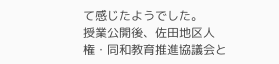て感じたようでした。
授業公開後、佐田地区人権・同和教育推進協議会と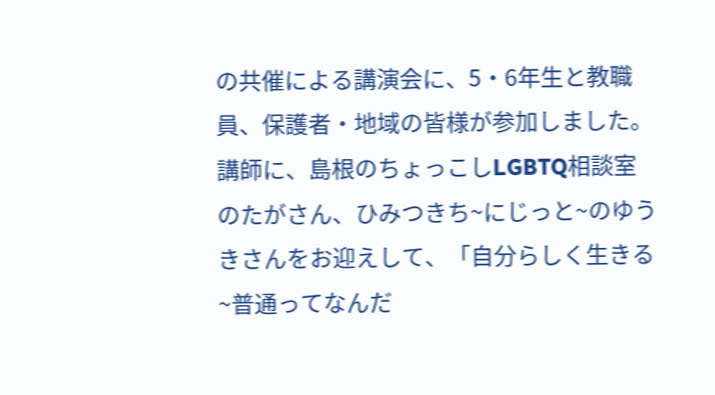の共催による講演会に、5・6年生と教職員、保護者・地域の皆様が参加しました。講師に、島根のちょっこしLGBTQ相談室のたがさん、ひみつきち~にじっと~のゆうきさんをお迎えして、「自分らしく生きる~普通ってなんだ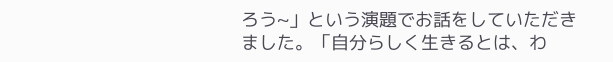ろう~」という演題でお話をしていただきました。「自分らしく生きるとは、わ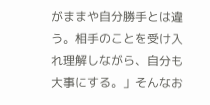がままや自分勝手とは違う。相手のことを受け入れ理解しながら、自分も大事にする。」そんなお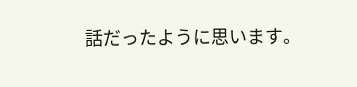話だったように思います。